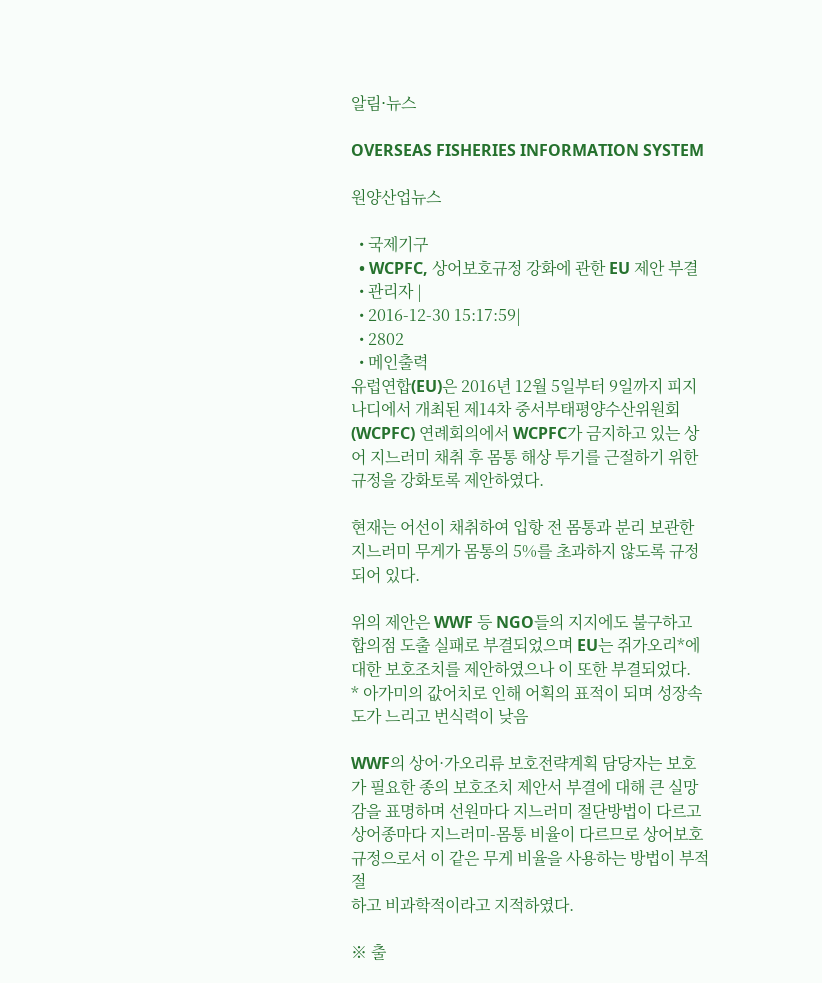알림⋅뉴스

OVERSEAS FISHERIES INFORMATION SYSTEM

원양산업뉴스

  • 국제기구
  • WCPFC, 상어보호규정 강화에 관한 EU 제안 부결
  • 관리자 |
  • 2016-12-30 15:17:59|
  • 2802
  • 메인출력
유럽연합(EU)은 2016년 12월 5일부터 9일까지 피지 나디에서 개최된 제14차 중서부태평양수산위원회(WCPFC) 연례회의에서 WCPFC가 금지하고 있는 상어 지느러미 채취 후 몸통 해상 투기를 근절하기 위한 규정을 강화토록 제안하였다.

현재는 어선이 채취하여 입항 전 몸통과 분리 보관한 지느러미 무게가 몸통의 5%를 초과하지 않도록 규정되어 있다.

위의 제안은 WWF 등 NGO들의 지지에도 불구하고 합의점 도출 실패로 부결되었으며 EU는 쥐가오리*에 대한 보호조치를 제안하였으나 이 또한 부결되었다.
* 아가미의 값어치로 인해 어획의 표적이 되며 성장속도가 느리고 번식력이 낮음

WWF의 상어·가오리류 보호전략계획 담당자는 보호가 필요한 종의 보호조치 제안서 부결에 대해 큰 실망감을 표명하며 선원마다 지느러미 절단방법이 다르고 상어종마다 지느러미-몸통 비율이 다르므로 상어보호규정으로서 이 같은 무게 비율을 사용하는 방법이 부적절
하고 비과학적이라고 지적하였다.

※ 출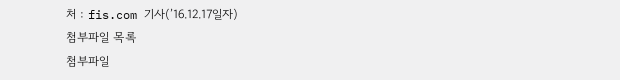처 : fis.com 기사(’16.12.17일자)
첨부파일 목록
첨부파일